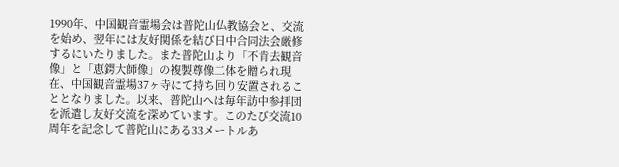1990年、中国観音霊場会は普陀山仏教協会と、交流を始め、翌年には友好関係を結び日中合同法会厳修するにいたりました。また普陀山より「不肯去観音像」と「恵鍔大師像」の複製尊像二体を贈られ現在、中国観音霊場37ヶ寺にて持ち回り安置されることとなりました。以来、普陀山へは毎年訪中参拝団を派遣し友好交流を深めています。このたび交流10周年を記念して普陀山にある33メートルあ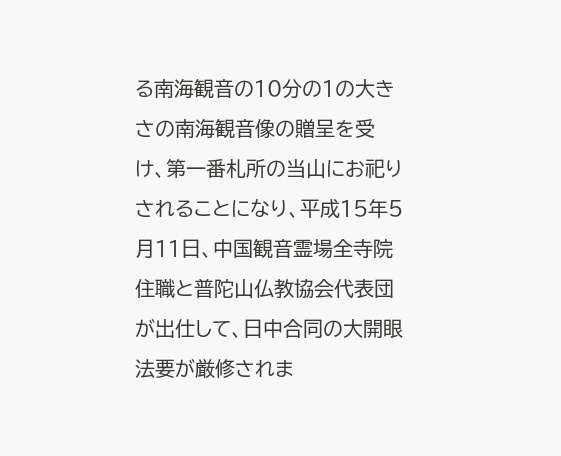る南海観音の10分の1の大きさの南海観音像の贈呈を受け、第一番札所の当山にお祀りされることになり、平成15年5月11日、中国観音霊場全寺院住職と普陀山仏教協会代表団が出仕して、日中合同の大開眼法要が厳修されま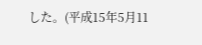した。(平成15年5月11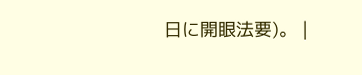日に開眼法要)。 |